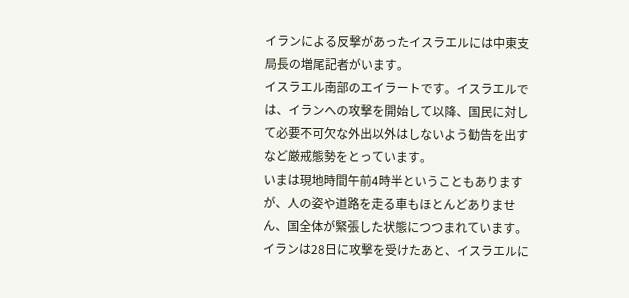イランによる反撃があったイスラエルには中東支局長の増尾記者がいます。
イスラエル南部のエイラートです。イスラエルでは、イランへの攻撃を開始して以降、国民に対して必要不可欠な外出以外はしないよう勧告を出すなど厳戒態勢をとっています。
いまは現地時間午前4時半ということもありますが、人の姿や道路を走る車もほとんどありません、国全体が緊張した状態につつまれています。
イランは28日に攻撃を受けたあと、イスラエルに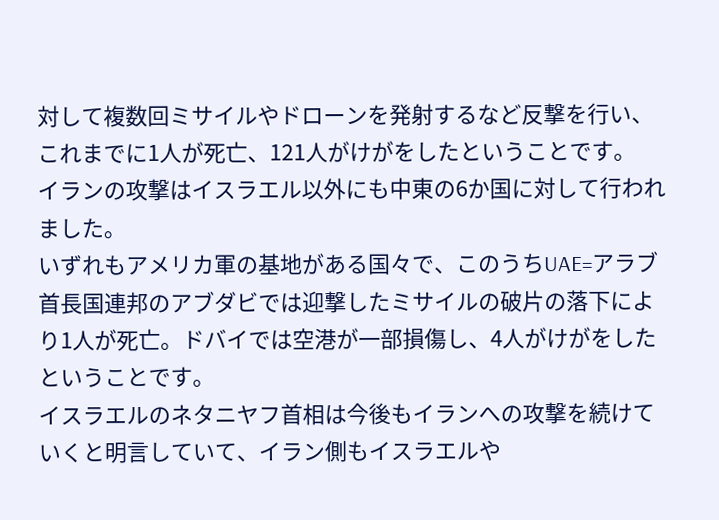対して複数回ミサイルやドローンを発射するなど反撃を行い、これまでに1人が死亡、121人がけがをしたということです。
イランの攻撃はイスラエル以外にも中東の6か国に対して行われました。
いずれもアメリカ軍の基地がある国々で、このうちUAE=アラブ首長国連邦のアブダビでは迎撃したミサイルの破片の落下により1人が死亡。ドバイでは空港が一部損傷し、4人がけがをしたということです。
イスラエルのネタニヤフ首相は今後もイランへの攻撃を続けていくと明言していて、イラン側もイスラエルや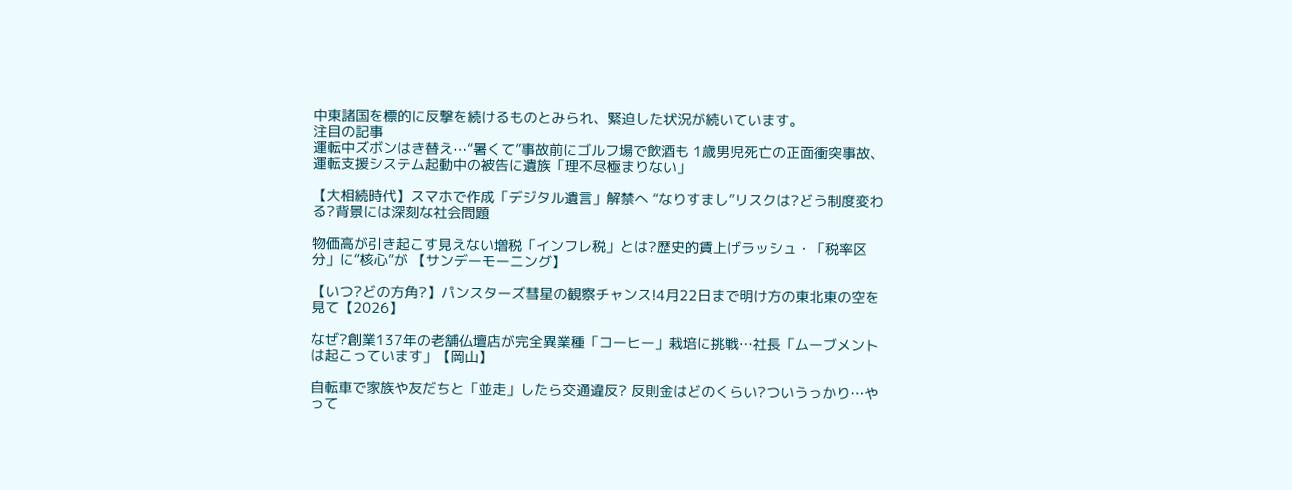中東諸国を標的に反撃を続けるものとみられ、緊迫した状況が続いています。
注目の記事
運転中ズボンはき替え⋯“暑くて”事故前にゴルフ場で飲酒も 1歳男児死亡の正面衝突事故、運転支援システム起動中の被告に遺族「理不尽極まりない」

【大相続時代】スマホで作成「デジタル遺言」解禁へ “なりすまし”リスクは?どう制度変わる?背景には深刻な社会問題

物価高が引き起こす見えない増税「インフレ税」とは?歴史的賃上げラッシュ・「税率区分」に“核心”が 【サンデーモーニング】

【いつ?どの方角?】パンスターズ彗星の観察チャンス!4月22日まで明け方の東北東の空を見て【2026】

なぜ?創業137年の老舗仏壇店が完全異業種「コーヒー」栽培に挑戦…社長「ムーブメントは起こっています」【岡山】

自転車で家族や友だちと「並走」したら交通違反? 反則金はどのくらい?ついうっかり…やって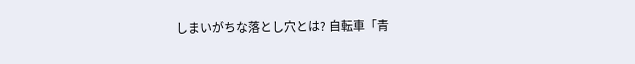しまいがちな落とし穴とは? 自転車「青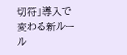切符」導入で変わる新ルール